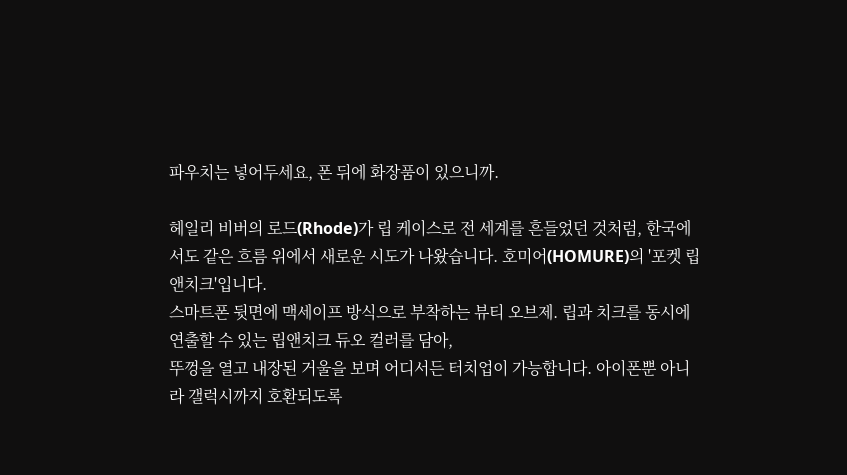파우치는 넣어두세요, 폰 뒤에 화장품이 있으니까.

헤일리 비버의 로드(Rhode)가 립 케이스로 전 세계를 흔들었던 것처럼, 한국에서도 같은 흐름 위에서 새로운 시도가 나왔습니다. 호미어(HOMURE)의 '포켓 립앤치크'입니다.
스마트폰 뒷면에 맥세이프 방식으로 부착하는 뷰티 오브제. 립과 치크를 동시에 연출할 수 있는 립앤치크 듀오 컬러를 담아,
뚜껑을 열고 내장된 거울을 보며 어디서든 터치업이 가능합니다. 아이폰뿐 아니라 갤럭시까지 호환되도록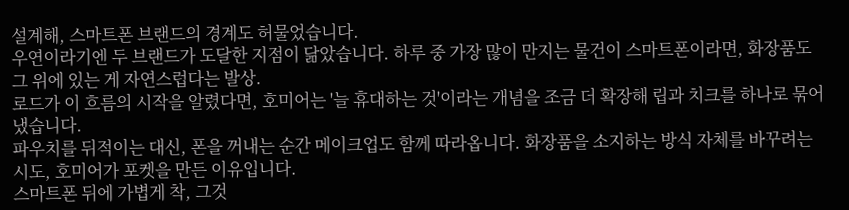설계해, 스마트폰 브랜드의 경계도 허물었습니다.
우연이라기엔 두 브랜드가 도달한 지점이 닮았습니다. 하루 중 가장 많이 만지는 물건이 스마트폰이라면, 화장품도 그 위에 있는 게 자연스럽다는 발상.
로드가 이 흐름의 시작을 알렸다면, 호미어는 '늘 휴대하는 것'이라는 개념을 조금 더 확장해 립과 치크를 하나로 묶어냈습니다.
파우치를 뒤적이는 대신, 폰을 꺼내는 순간 메이크업도 함께 따라옵니다. 화장품을 소지하는 방식 자체를 바꾸려는 시도, 호미어가 포켓을 만든 이유입니다.
스마트폰 뒤에 가볍게 착, 그것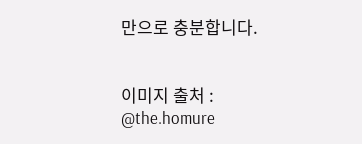만으로 충분합니다.


이미지 출처 : @the.homure